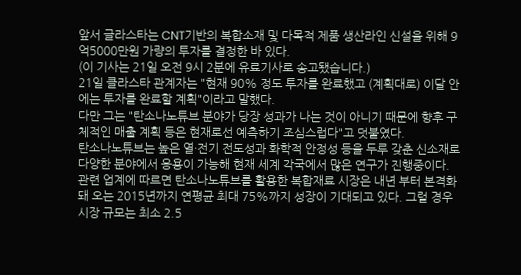앞서 글라스타는 CNT기반의 복합소재 및 다목적 제품 생산라인 신설을 위해 9억5000만원 가량의 투자를 결정한 바 있다.
(이 기사는 21일 오전 9시 2분에 유료기사로 송고됐습니다.)
21일 클라스타 관계자는 "현재 90% 정도 투자를 완료했고 (계획대로) 이달 안에는 투자를 완료할 계획"이라고 말했다.
다만 그는 "탄소나노튜브 분야가 당장 성과가 나는 것이 아니기 때문에 향후 구체적인 매출 계획 등은 현재로선 예측하기 조심스럽다"고 덧붙였다.
탄소나노튜브는 높은 열·전기 전도성과 화학적 안정성 등을 두루 갖춘 신소재로 다양한 분야에서 응용이 가능해 현재 세계 각국에서 많은 연구가 진행중이다.
관련 업계에 따르면 탄소나노튜브를 활용한 복합재료 시장은 내년 부터 본격화돼 오는 2015년까지 연평균 최대 75%까지 성장이 기대되고 있다. 그럴 경우 시장 규모는 최소 2.5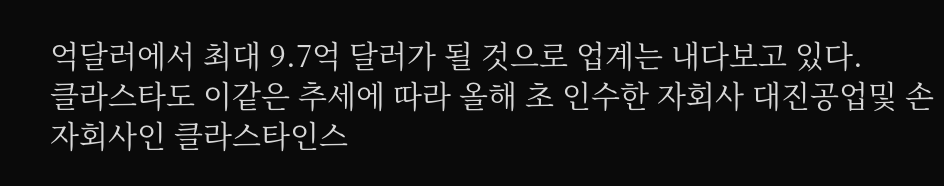억달러에서 최대 9.7억 달러가 될 것으로 업계는 내다보고 있다.
클라스타도 이같은 추세에 따라 올해 초 인수한 자회사 대진공업및 손자회사인 클라스타인스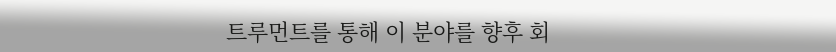트루먼트를 통해 이 분야를 향후 회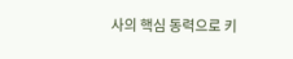사의 핵심 동력으로 키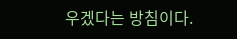우겠다는 방침이다.